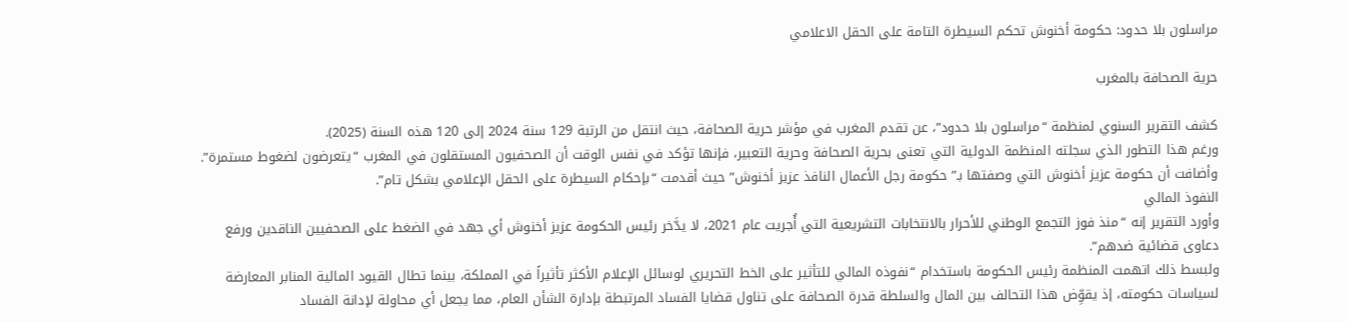مراسلون بلا حدود: حكومة أخنوش تحكم السيطرة التامة على الحقل الاعلامي

حرية الصحافة بالمغرب

كشف التقرير السنوي لمنظمة “مراسلون بلا حدود”، عن تقدم المغرب في مؤشر حرية الصحافة، حيث انتقل من الرتبة 129 سنة 2024 إلى 120 هذه السنة (2025).
ورغم هذا التطور الذي سجلته المنظمة الدولية التي تعنى بحرية الصحافة وحرية التعبير، فإنها تؤكد في نفس الوقت أن الصحفيون المستقلون في المغرب “يتعرضون لضغوط مستمرة”.
وأضافت أن حكومة عزيز أخنوش التي وصفتها بـ”حكومة رجل الأعمال النافذ عزيز أخنوش” حيث أقدمت “بإحكام السيطرة على الحقل الإعلامي بشكل تام”.
النفوذ المالي
وأورد التقرير إنه “منذ فوز التجمع الوطني للأحرار بالانتخابات التشريعية التي أُجريت عام 2021، لا يدَّخر رئيس الحكومة عزيز أخنوش أي جهد في الضغط على الصحفيين الناقدين ورفع دعاوى قضائية ضدهم”.
ولبسط ذلك اتهمت المنظمة رئيس الحكومة باستخدام “نفوذه المالي للتأثير على الخط التحريري لوسائل الإعلام الأكثر تأثيراً في المملكة، بينما تطال القيود المالية المنابر المعارضة لسياسات حكومته، إذ يقوِّض هذا التحالف بين المال والسلطة قدرة الصحافة على تناول قضايا الفساد المرتبطة بإدارة الشأن العام، مما يجعل أي محاولة لإدانة الفساد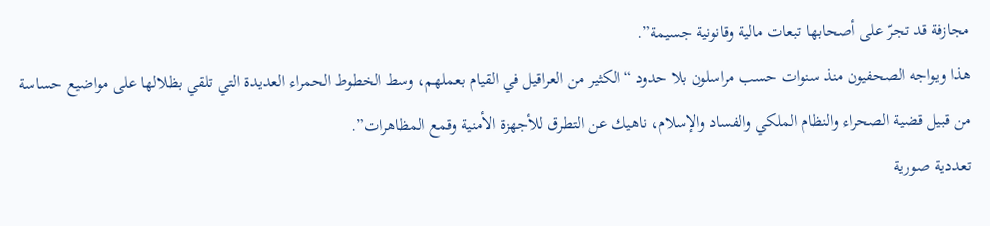مجازفة قد تجرّ على أصحابها تبعات مالية وقانونية جسيمة”.
هذا ويواجه الصحفيون منذ سنوات حسب مراسلون بلا حدود “الكثير من العراقيل في القيام بعملهم، وسط الخطوط الحمراء العديدة التي تلقي بظلالها على مواضيع حساسة من قبيل قضية الصحراء والنظام الملكي والفساد والإسلام، ناهيك عن التطرق للأجهزة الأمنية وقمع المظاهرات”.
تعددية صورية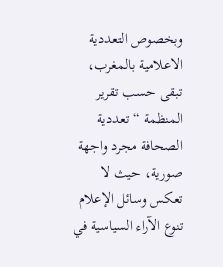وبخصوص التعددية الاعلامية بالمغرب، تبقى حسب تقرير المنظمة “تعددية الصحافة مجرد واجهة صورية، حيث لا تعكس وسائل الإعلام تنوع الآراء السياسية في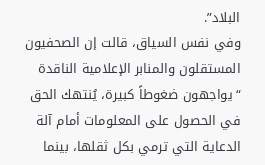البلاد”.
وفي نفس السياق، قالت إن الصحفيون المستقلون والمنابر الإعلامية الناقدة “يواجهون ضغوطاً كبيرة، يُنتهك الحق في الحصول على المعلومات أمام آلة الدعاية التي ترمي بكل ثقلها، بينما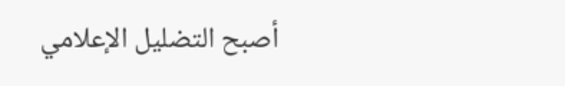أصبح التضليل الإعلامي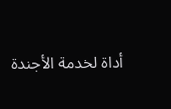أداة لخدمة الأجندة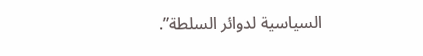السياسية لدوائر السلطة”.